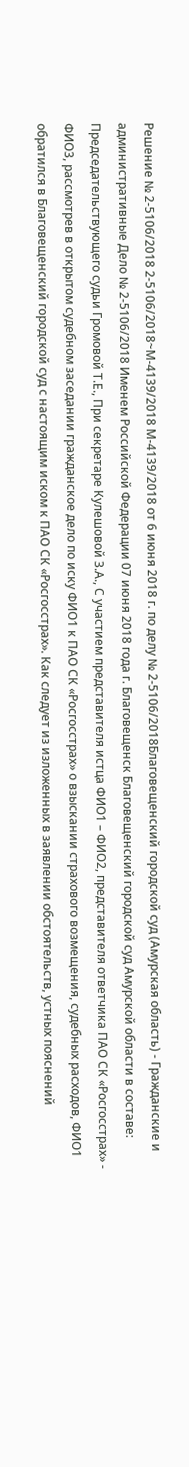Решение № 2-5106/2018 2-5106/2018~М-4139/2018 М-4139/2018 от 6 июня 2018 г. по делу № 2-5106/2018Благовещенский городской суд (Амурская область) - Гражданские и административные Дело № 2-5106/2018 Именем Российской Федерации 07 июня 2018 года г. Благовещенск Благовещенский городской суд Амурской области в составе: Председательствующего судьи Громовой Т.Е., При секретаре Кулешовой З.А., С участием представителя истца ФИО1 – ФИО2, представителя ответчика ПАО СК «Росгосстрах» - ФИО3, рассмотрев в открытом судебном заседании гражданское дело по иску ФИО1 к ПАО СК «Росгосстрах» о взыскании страхового возмещения, судебных расходов, ФИО1 обратился в Благовещенский городской суд с настоящим иском к ПАО СК «Росгосстрах». Как следует из изложенных в заявлении обстоятельств, устных пояснений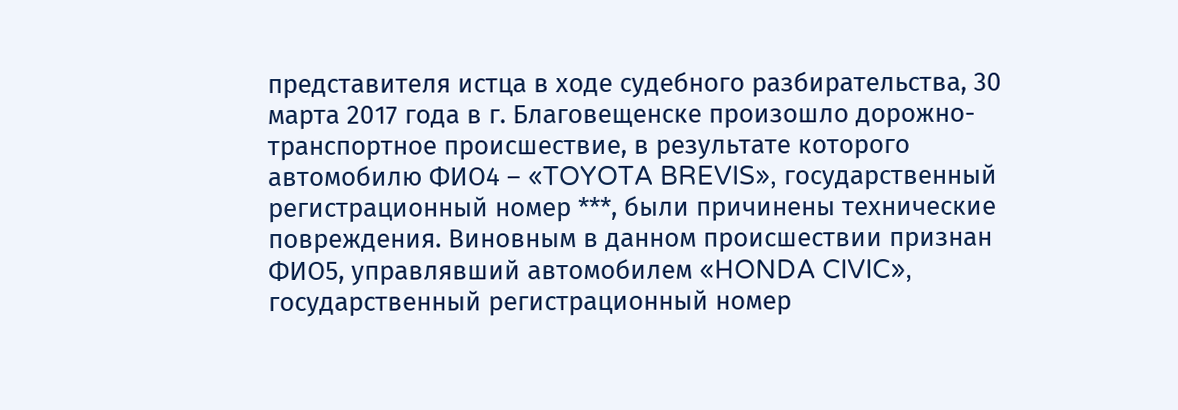представителя истца в ходе судебного разбирательства, 30 марта 2017 года в г. Благовещенске произошло дорожно-транспортное происшествие, в результате которого автомобилю ФИО4 – «TOYOTA BREVIS», государственный регистрационный номер ***, были причинены технические повреждения. Виновным в данном происшествии признан ФИО5, управлявший автомобилем «HONDA CIVIC», государственный регистрационный номер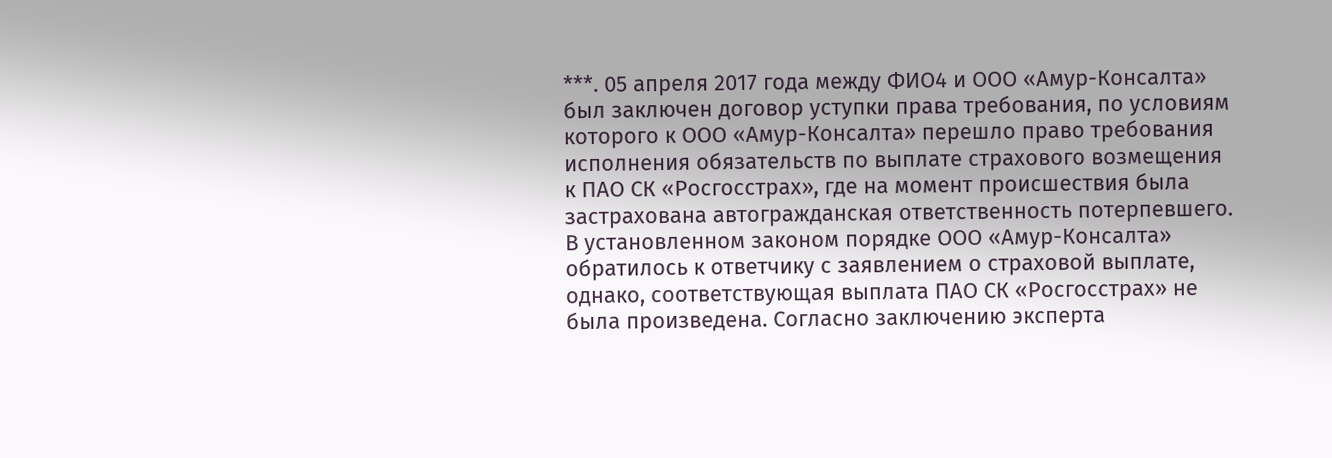***. 05 апреля 2017 года между ФИО4 и ООО «Амур-Консалта» был заключен договор уступки права требования, по условиям которого к ООО «Амур-Консалта» перешло право требования исполнения обязательств по выплате страхового возмещения к ПАО СК «Росгосстрах», где на момент происшествия была застрахована автогражданская ответственность потерпевшего. В установленном законом порядке ООО «Амур-Консалта» обратилось к ответчику с заявлением о страховой выплате, однако, соответствующая выплата ПАО СК «Росгосстрах» не была произведена. Согласно заключению эксперта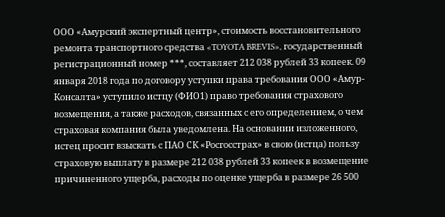ООО «Амурский экспертный центр», стоимость восстановительного ремонта транспортного средства «TOYOTA BREVIS», государственный регистрационный номер ***, составляет 212 038 рублей 33 копеек. 09 января 2018 года по договору уступки права требования ООО «Амур-Консалта» уступило истцу (ФИО1) право требования страхового возмещения, а также расходов, связанных с его определением, о чем страховая компания была уведомлена. На основании изложенного, истец просит взыскать с ПАО СК «Росгосстрах» в свою (истца) пользу страховую выплату в размере 212 038 рублей 33 копеек в возмещение причиненного ущерба, расходы по оценке ущерба в размере 26 500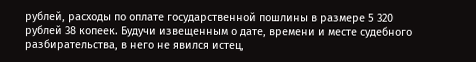рублей, расходы по оплате государственной пошлины в размере 5 320 рублей 38 копеек. Будучи извещенным о дате, времени и месте судебного разбирательства, в него не явился истец,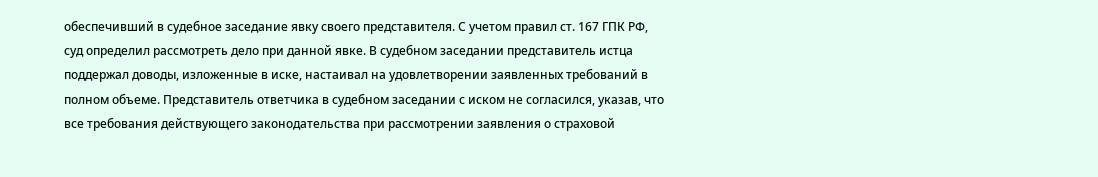обеспечивший в судебное заседание явку своего представителя. С учетом правил ст. 167 ГПК РФ, суд определил рассмотреть дело при данной явке. В судебном заседании представитель истца поддержал доводы, изложенные в иске, настаивал на удовлетворении заявленных требований в полном объеме. Представитель ответчика в судебном заседании с иском не согласился, указав, что все требования действующего законодательства при рассмотрении заявления о страховой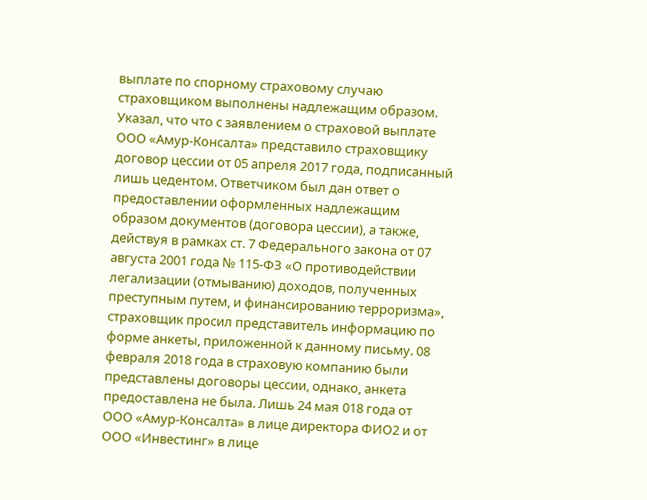выплате по спорному страховому случаю страховщиком выполнены надлежащим образом. Указал, что что с заявлением о страховой выплате ООО «Амур-Консалта» представило страховщику договор цессии от 05 апреля 2017 года, подписанный лишь цедентом. Ответчиком был дан ответ о предоставлении оформленных надлежащим образом документов (договора цессии), а также, действуя в рамках ст. 7 Федерального закона от 07 августа 2001 года № 115-ФЗ «О противодействии легализации (отмыванию) доходов, полученных преступным путем, и финансированию терроризма», страховщик просил представитель информацию по форме анкеты, приложенной к данному письму. 08 февраля 2018 года в страховую компанию были представлены договоры цессии, однако, анкета предоставлена не была. Лишь 24 мая 018 года от ООО «Амур-Консалта» в лице директора ФИО2 и от ООО «Инвестинг» в лице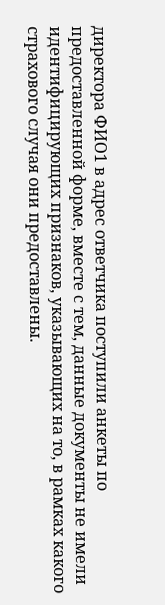директора ФИО1 в адрес ответчика поступили анкеты по предоставленной форме, вместе с тем, данные документы не имели идентифицирующих признаков, указывающих на то, в рамках какого страхового случая они предоставлены.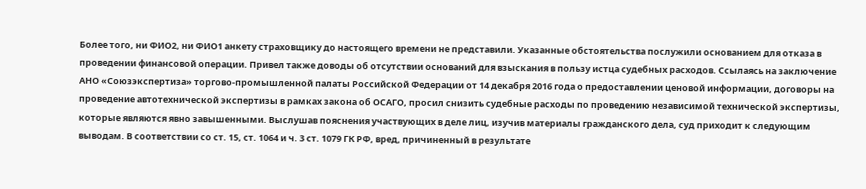Более того, ни ФИО2, ни ФИО1 анкету страховщику до настоящего времени не представили. Указанные обстоятельства послужили основанием для отказа в проведении финансовой операции. Привел также доводы об отсутствии оснований для взыскания в пользу истца судебных расходов. Ссылаясь на заключение АНО «Союзэкспертиза» торгово-промышленной палаты Российской Федерации от 14 декабря 2016 года о предоставлении ценовой информации, договоры на проведение автотехнической экспертизы в рамках закона об ОСАГО, просил снизить судебные расходы по проведению независимой технической экспертизы, которые являются явно завышенными. Выслушав пояснения участвующих в деле лиц, изучив материалы гражданского дела, суд приходит к следующим выводам. В соответствии со ст. 15, ст. 1064 и ч. 3 ст. 1079 ГК РФ, вред, причиненный в результате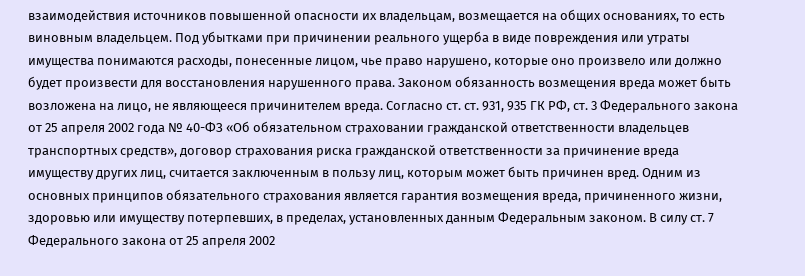взаимодействия источников повышенной опасности их владельцам, возмещается на общих основаниях, то есть виновным владельцем. Под убытками при причинении реального ущерба в виде повреждения или утраты имущества понимаются расходы, понесенные лицом, чье право нарушено, которые оно произвело или должно будет произвести для восстановления нарушенного права. Законом обязанность возмещения вреда может быть возложена на лицо, не являющееся причинителем вреда. Согласно ст. ст. 931, 935 ГК РФ, ст. 3 Федерального закона от 25 апреля 2002 года № 40-ФЗ «Об обязательном страховании гражданской ответственности владельцев транспортных средств», договор страхования риска гражданской ответственности за причинение вреда имуществу других лиц, считается заключенным в пользу лиц, которым может быть причинен вред. Одним из основных принципов обязательного страхования является гарантия возмещения вреда, причиненного жизни, здоровью или имуществу потерпевших, в пределах, установленных данным Федеральным законом. В силу ст. 7 Федерального закона от 25 апреля 2002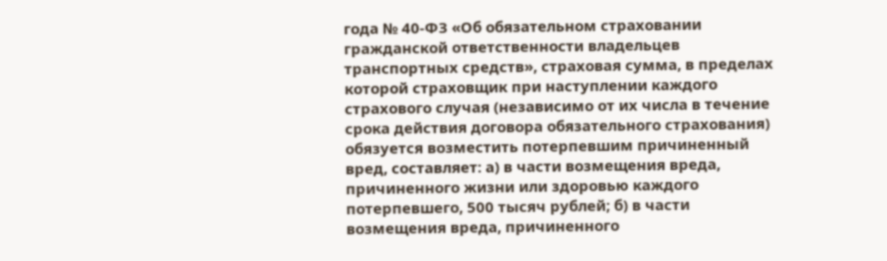года № 40-ФЗ «Об обязательном страховании гражданской ответственности владельцев транспортных средств», страховая сумма, в пределах которой страховщик при наступлении каждого страхового случая (независимо от их числа в течение срока действия договора обязательного страхования) обязуется возместить потерпевшим причиненный вред, составляет: а) в части возмещения вреда, причиненного жизни или здоровью каждого потерпевшего, 500 тысяч рублей; б) в части возмещения вреда, причиненного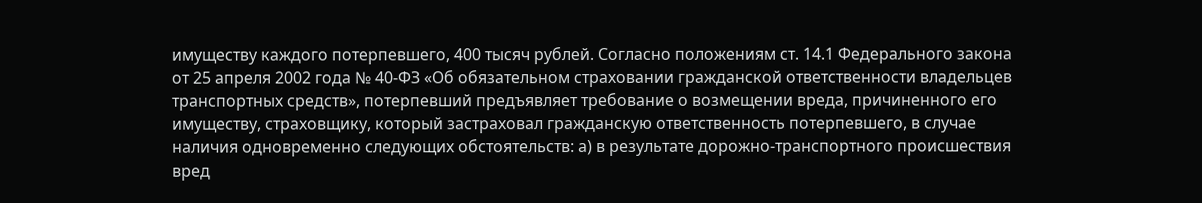имуществу каждого потерпевшего, 400 тысяч рублей. Согласно положениям ст. 14.1 Федерального закона от 25 апреля 2002 года № 40-ФЗ «Об обязательном страховании гражданской ответственности владельцев транспортных средств», потерпевший предъявляет требование о возмещении вреда, причиненного его имуществу, страховщику, который застраховал гражданскую ответственность потерпевшего, в случае наличия одновременно следующих обстоятельств: а) в результате дорожно-транспортного происшествия вред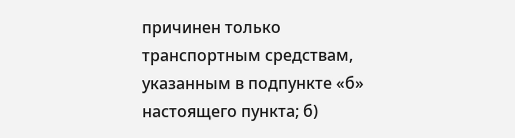причинен только транспортным средствам, указанным в подпункте «б» настоящего пункта; б)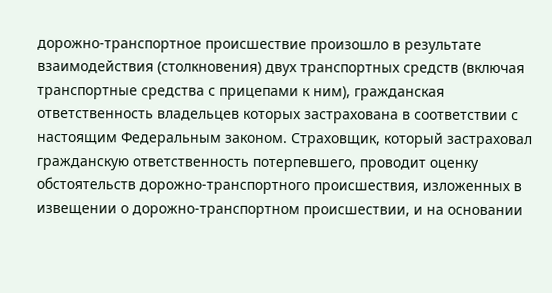дорожно-транспортное происшествие произошло в результате взаимодействия (столкновения) двух транспортных средств (включая транспортные средства с прицепами к ним), гражданская ответственность владельцев которых застрахована в соответствии с настоящим Федеральным законом. Страховщик, который застраховал гражданскую ответственность потерпевшего, проводит оценку обстоятельств дорожно-транспортного происшествия, изложенных в извещении о дорожно-транспортном происшествии, и на основании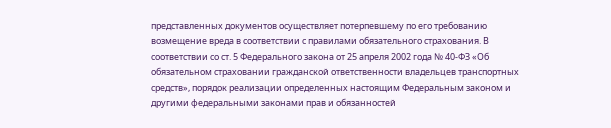представленных документов осуществляет потерпевшему по его требованию возмещение вреда в соответствии с правилами обязательного страхования. В соответствии со ст. 5 Федерального закона от 25 апреля 2002 года № 40-ФЗ «Об обязательном страховании гражданской ответственности владельцев транспортных средств», порядок реализации определенных настоящим Федеральным законом и другими федеральными законами прав и обязанностей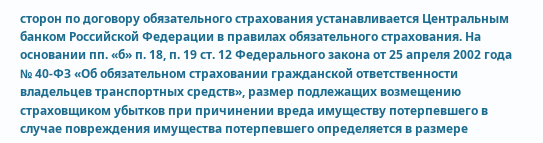сторон по договору обязательного страхования устанавливается Центральным банком Российской Федерации в правилах обязательного страхования. На основании пп. «б» п. 18, п. 19 ст. 12 Федерального закона от 25 апреля 2002 года № 40-ФЗ «Об обязательном страховании гражданской ответственности владельцев транспортных средств», размер подлежащих возмещению страховщиком убытков при причинении вреда имуществу потерпевшего в случае повреждения имущества потерпевшего определяется в размере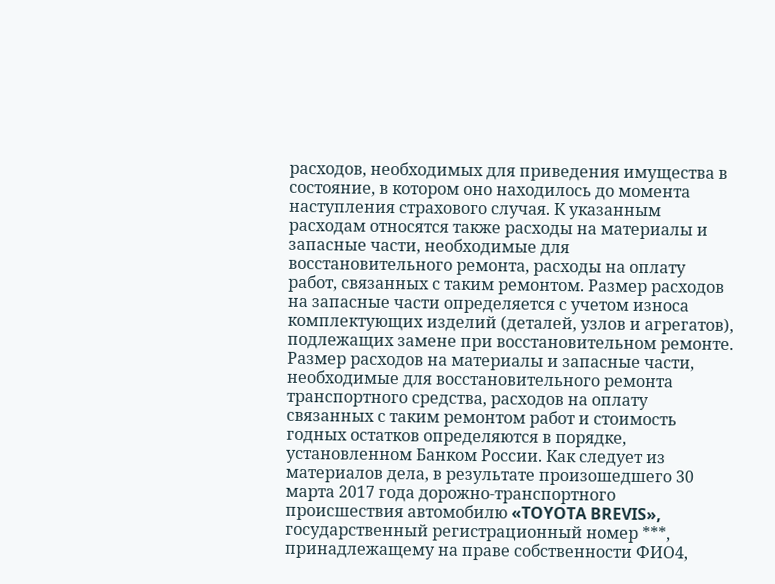расходов, необходимых для приведения имущества в состояние, в котором оно находилось до момента наступления страхового случая. К указанным расходам относятся также расходы на материалы и запасные части, необходимые для восстановительного ремонта, расходы на оплату работ, связанных с таким ремонтом. Размер расходов на запасные части определяется с учетом износа комплектующих изделий (деталей, узлов и агрегатов), подлежащих замене при восстановительном ремонте. Размер расходов на материалы и запасные части, необходимые для восстановительного ремонта транспортного средства, расходов на оплату связанных с таким ремонтом работ и стоимость годных остатков определяются в порядке, установленном Банком России. Как следует из материалов дела, в результате произошедшего 30 марта 2017 года дорожно-транспортного происшествия автомобилю «TOYOTA BREVIS», государственный регистрационный номер ***, принадлежащему на праве собственности ФИО4,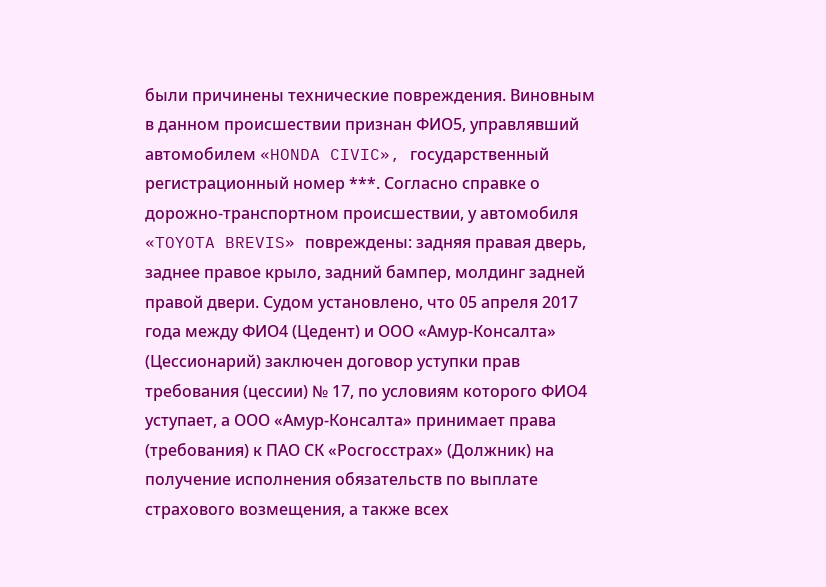были причинены технические повреждения. Виновным в данном происшествии признан ФИО5, управлявший автомобилем «HONDA CIVIC», государственный регистрационный номер ***. Согласно справке о дорожно-транспортном происшествии, у автомобиля «TOYOTA BREVIS» повреждены: задняя правая дверь, заднее правое крыло, задний бампер, молдинг задней правой двери. Судом установлено, что 05 апреля 2017 года между ФИО4 (Цедент) и ООО «Амур-Консалта» (Цессионарий) заключен договор уступки прав требования (цессии) № 17, по условиям которого ФИО4 уступает, а ООО «Амур-Консалта» принимает права (требования) к ПАО СК «Росгосстрах» (Должник) на получение исполнения обязательств по выплате страхового возмещения, а также всех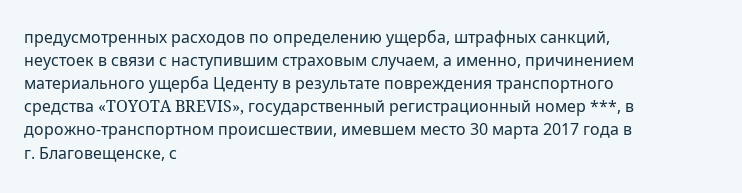предусмотренных расходов по определению ущерба, штрафных санкций, неустоек в связи с наступившим страховым случаем, а именно, причинением материального ущерба Цеденту в результате повреждения транспортного средства «TOYOTA BREVIS», государственный регистрационный номер ***, в дорожно-транспортном происшествии, имевшем место 30 марта 2017 года в г. Благовещенске, с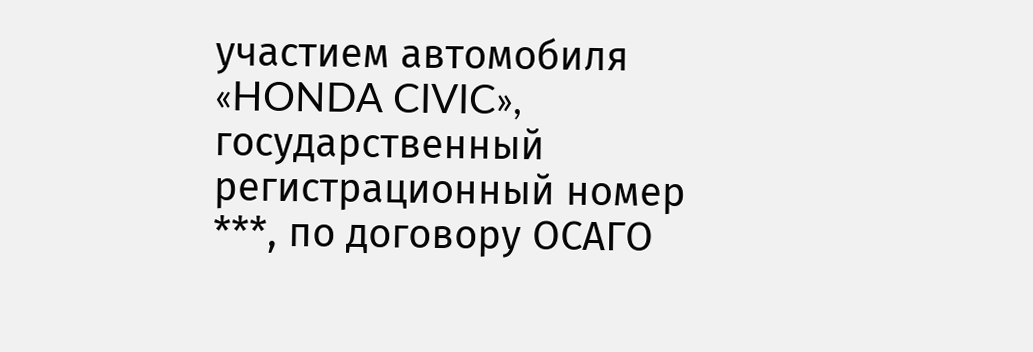участием автомобиля «HONDA CIVIC», государственный регистрационный номер ***, по договору ОСАГО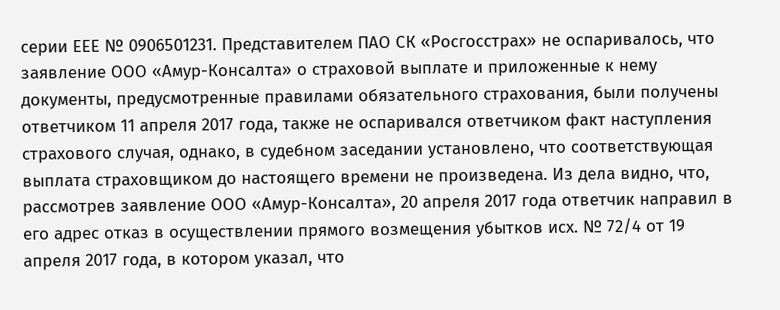серии ЕЕЕ № 0906501231. Представителем ПАО СК «Росгосстрах» не оспаривалось, что заявление ООО «Амур-Консалта» о страховой выплате и приложенные к нему документы, предусмотренные правилами обязательного страхования, были получены ответчиком 11 апреля 2017 года, также не оспаривался ответчиком факт наступления страхового случая, однако, в судебном заседании установлено, что соответствующая выплата страховщиком до настоящего времени не произведена. Из дела видно, что, рассмотрев заявление ООО «Амур-Консалта», 20 апреля 2017 года ответчик направил в его адрес отказ в осуществлении прямого возмещения убытков исх. № 72/4 от 19 апреля 2017 года, в котором указал, что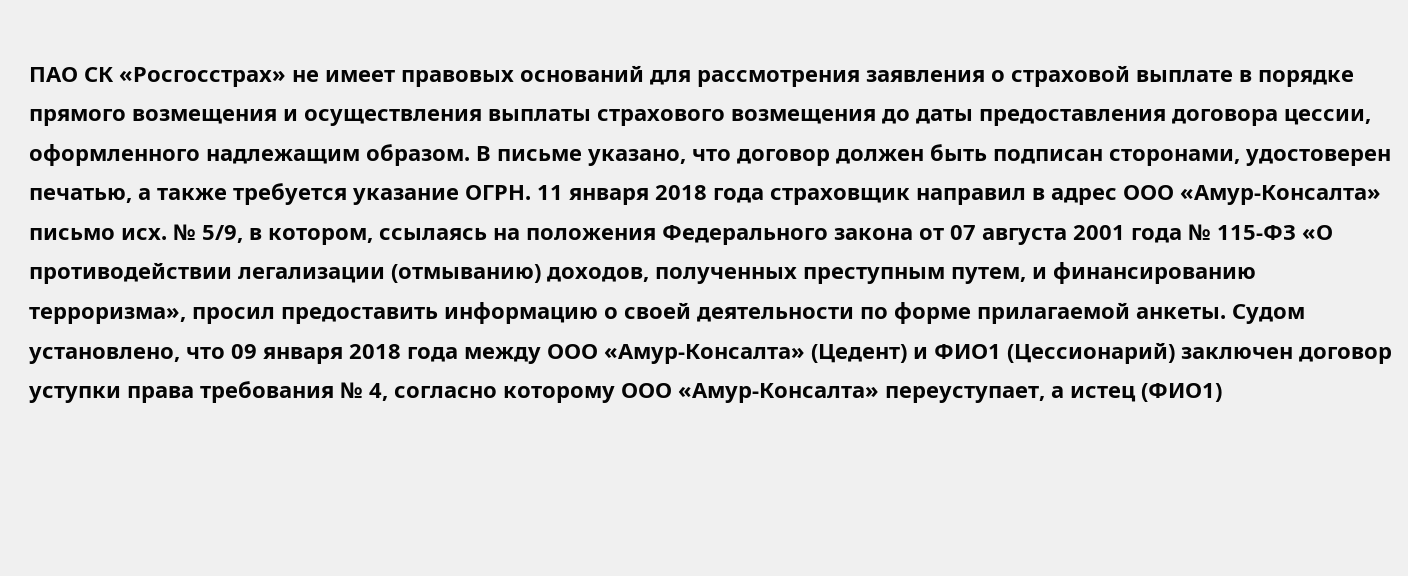ПАО СК «Росгосстрах» не имеет правовых оснований для рассмотрения заявления о страховой выплате в порядке прямого возмещения и осуществления выплаты страхового возмещения до даты предоставления договора цессии, оформленного надлежащим образом. В письме указано, что договор должен быть подписан сторонами, удостоверен печатью, а также требуется указание ОГРН. 11 января 2018 года страховщик направил в адрес ООО «Амур-Консалта» письмо исх. № 5/9, в котором, ссылаясь на положения Федерального закона от 07 августа 2001 года № 115-ФЗ «О противодействии легализации (отмыванию) доходов, полученных преступным путем, и финансированию терроризма», просил предоставить информацию о своей деятельности по форме прилагаемой анкеты. Судом установлено, что 09 января 2018 года между ООО «Амур-Консалта» (Цедент) и ФИО1 (Цессионарий) заключен договор уступки права требования № 4, согласно которому ООО «Амур-Консалта» переуступает, а истец (ФИО1)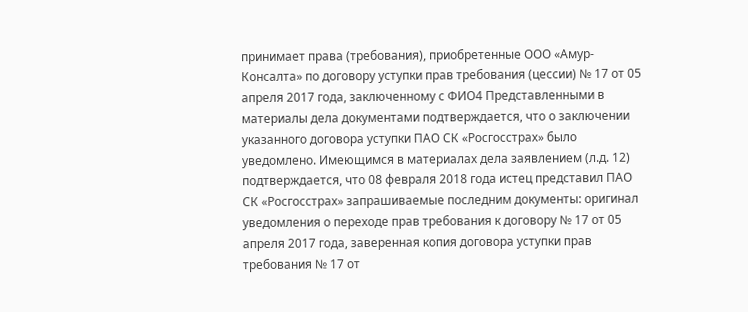принимает права (требования), приобретенные ООО «Амур-Консалта» по договору уступки прав требования (цессии) № 17 от 05 апреля 2017 года, заключенному с ФИО4 Представленными в материалы дела документами подтверждается, что о заключении указанного договора уступки ПАО СК «Росгосстрах» было уведомлено. Имеющимся в материалах дела заявлением (л.д. 12) подтверждается, что 08 февраля 2018 года истец представил ПАО СК «Росгосстрах» запрашиваемые последним документы: оригинал уведомления о переходе прав требования к договору № 17 от 05 апреля 2017 года, заверенная копия договора уступки прав требования № 17 от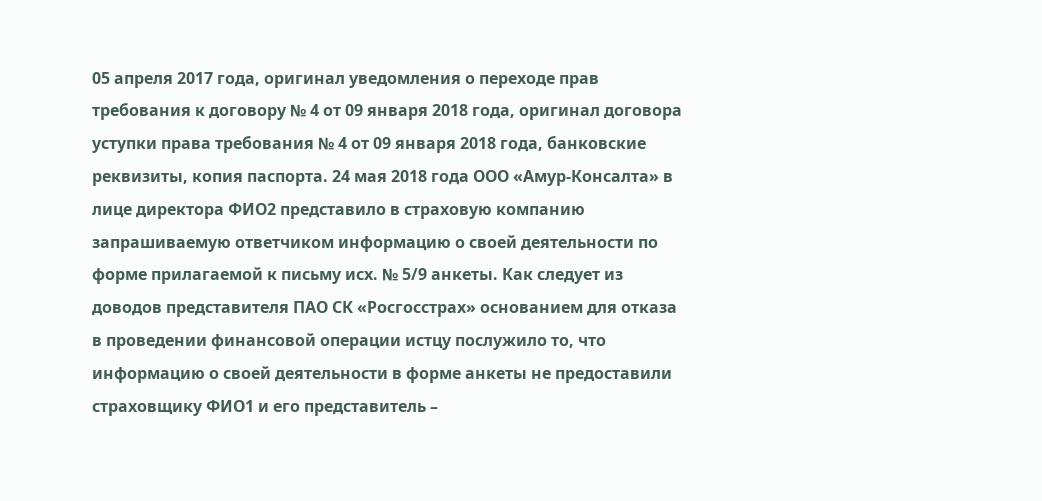05 апреля 2017 года, оригинал уведомления о переходе прав требования к договору № 4 от 09 января 2018 года, оригинал договора уступки права требования № 4 от 09 января 2018 года, банковские реквизиты, копия паспорта. 24 мая 2018 года ООО «Амур-Консалта» в лице директора ФИО2 представило в страховую компанию запрашиваемую ответчиком информацию о своей деятельности по форме прилагаемой к письму исх. № 5/9 анкеты. Как следует из доводов представителя ПАО СК «Росгосстрах» основанием для отказа в проведении финансовой операции истцу послужило то, что информацию о своей деятельности в форме анкеты не предоставили страховщику ФИО1 и его представитель –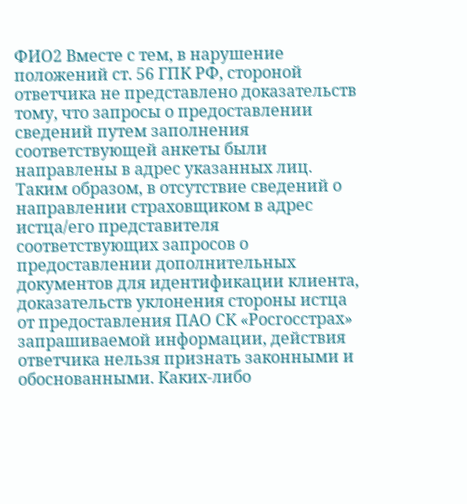ФИО2 Вместе с тем, в нарушение положений ст. 56 ГПК РФ, стороной ответчика не представлено доказательств тому, что запросы о предоставлении сведений путем заполнения соответствующей анкеты были направлены в адрес указанных лиц. Таким образом, в отсутствие сведений о направлении страховщиком в адрес истца/его представителя соответствующих запросов о предоставлении дополнительных документов для идентификации клиента, доказательств уклонения стороны истца от предоставления ПАО СК «Росгосстрах» запрашиваемой информации, действия ответчика нельзя признать законными и обоснованными. Каких-либо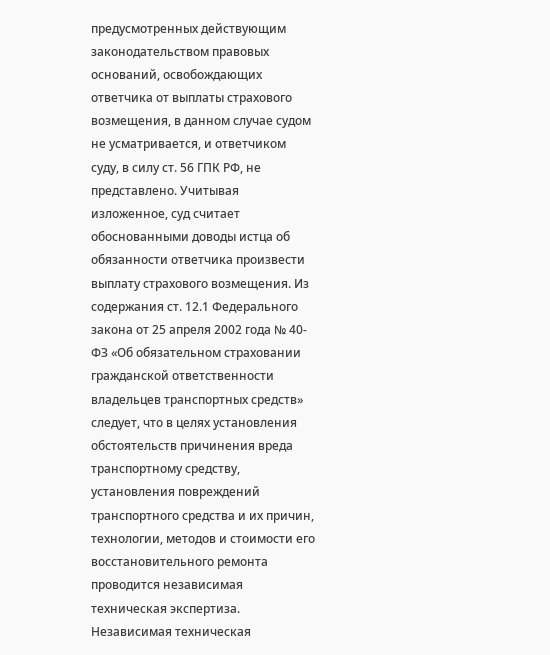предусмотренных действующим законодательством правовых оснований, освобождающих ответчика от выплаты страхового возмещения, в данном случае судом не усматривается, и ответчиком суду, в силу ст. 56 ГПК РФ, не представлено. Учитывая изложенное, суд считает обоснованными доводы истца об обязанности ответчика произвести выплату страхового возмещения. Из содержания ст. 12.1 Федерального закона от 25 апреля 2002 года № 40-ФЗ «Об обязательном страховании гражданской ответственности владельцев транспортных средств» следует, что в целях установления обстоятельств причинения вреда транспортному средству, установления повреждений транспортного средства и их причин, технологии, методов и стоимости его восстановительного ремонта проводится независимая техническая экспертиза. Независимая техническая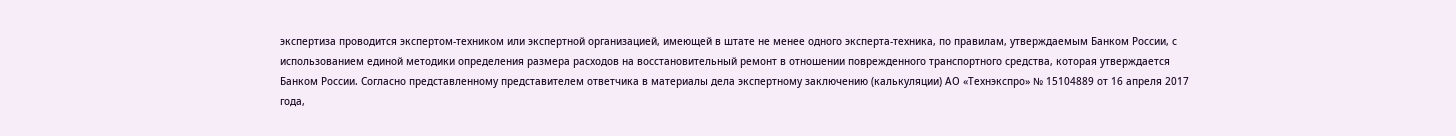экспертиза проводится экспертом-техником или экспертной организацией, имеющей в штате не менее одного эксперта-техника, по правилам, утверждаемым Банком России, с использованием единой методики определения размера расходов на восстановительный ремонт в отношении поврежденного транспортного средства, которая утверждается Банком России. Согласно представленному представителем ответчика в материалы дела экспертному заключению (калькуляции) АО «Технэкспро» № 15104889 от 16 апреля 2017 года,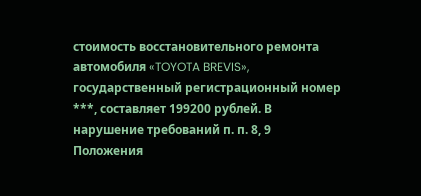стоимость восстановительного ремонта автомобиля «TOYOTA BREVIS», государственный регистрационный номер ***, составляет 199200 рублей. В нарушение требований п. п. 8, 9 Положения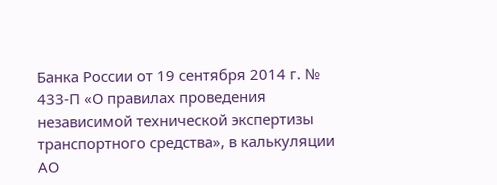Банка России от 19 сентября 2014 г. № 433-П «О правилах проведения независимой технической экспертизы транспортного средства», в калькуляции АО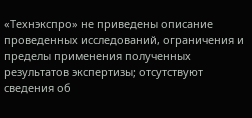«Технэкспро» не приведены описание проведенных исследований, ограничения и пределы применения полученных результатов экспертизы; отсутствуют сведения об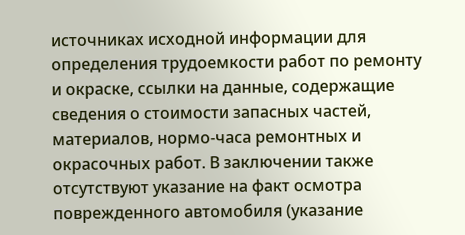источниках исходной информации для определения трудоемкости работ по ремонту и окраске, ссылки на данные, содержащие сведения о стоимости запасных частей, материалов, нормо-часа ремонтных и окрасочных работ. В заключении также отсутствуют указание на факт осмотра поврежденного автомобиля (указание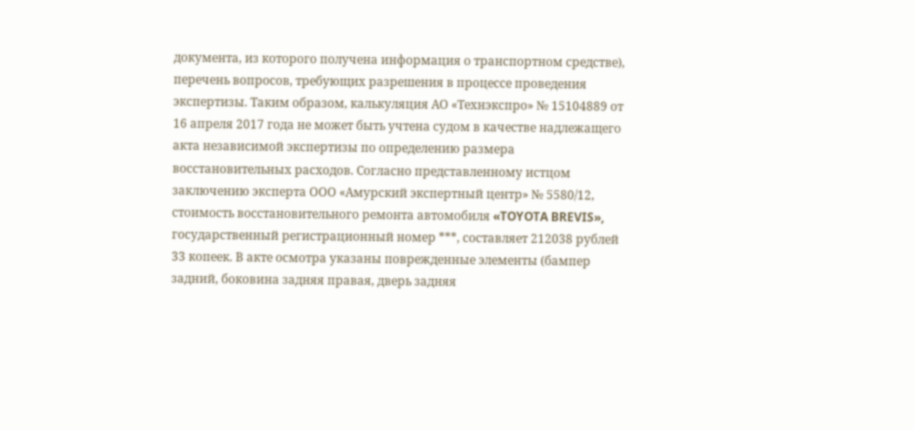документа, из которого получена информация о транспортном средстве), перечень вопросов, требующих разрешения в процессе проведения экспертизы. Таким образом, калькуляция АО «Технэкспро» № 15104889 от 16 апреля 2017 года не может быть учтена судом в качестве надлежащего акта независимой экспертизы по определению размера восстановительных расходов. Согласно представленному истцом заключению эксперта ООО «Амурский экспертный центр» № 5580/12, стоимость восстановительного ремонта автомобиля «TOYOTA BREVIS», государственный регистрационный номер ***, составляет 212038 рублей 33 копеек. В акте осмотра указаны поврежденные элементы (бампер задний, боковина задняя правая, дверь задняя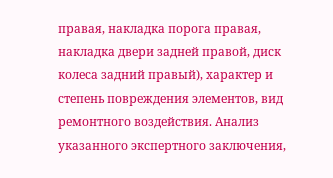правая, накладка порога правая, накладка двери задней правой, диск колеса задний правый), характер и степень повреждения элементов, вид ремонтного воздействия. Анализ указанного экспертного заключения,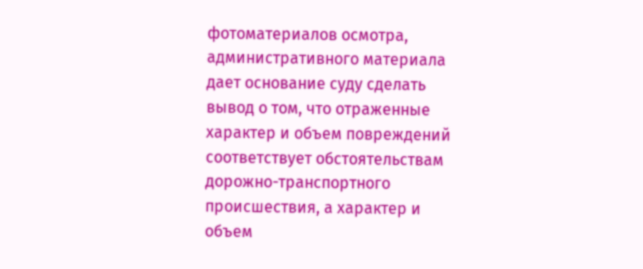фотоматериалов осмотра, административного материала дает основание суду сделать вывод о том, что отраженные характер и объем повреждений соответствует обстоятельствам дорожно-транспортного происшествия, а характер и объем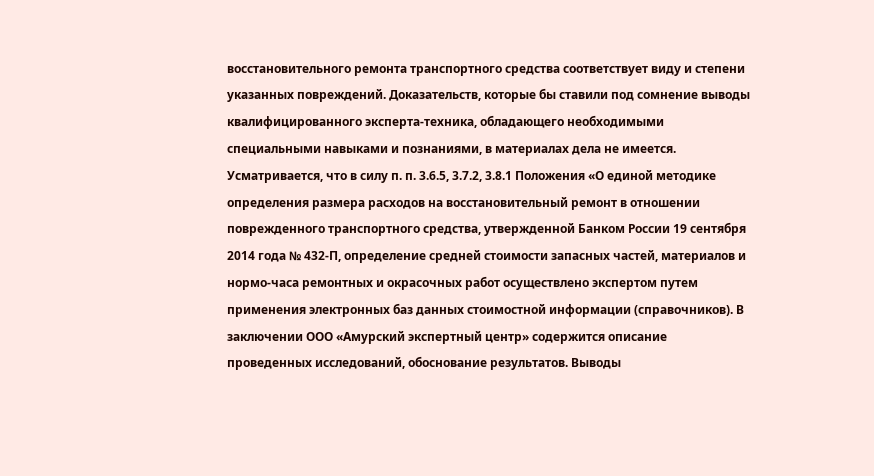восстановительного ремонта транспортного средства соответствует виду и степени указанных повреждений. Доказательств, которые бы ставили под сомнение выводы квалифицированного эксперта-техника, обладающего необходимыми специальными навыками и познаниями, в материалах дела не имеется. Усматривается, что в силу п. п. 3.6.5, 3.7.2, 3.8.1 Положения «О единой методике определения размера расходов на восстановительный ремонт в отношении поврежденного транспортного средства, утвержденной Банком России 19 сентября 2014 года № 432-П, определение средней стоимости запасных частей, материалов и нормо-часа ремонтных и окрасочных работ осуществлено экспертом путем применения электронных баз данных стоимостной информации (справочников). В заключении ООО «Амурский экспертный центр» содержится описание проведенных исследований, обоснование результатов. Выводы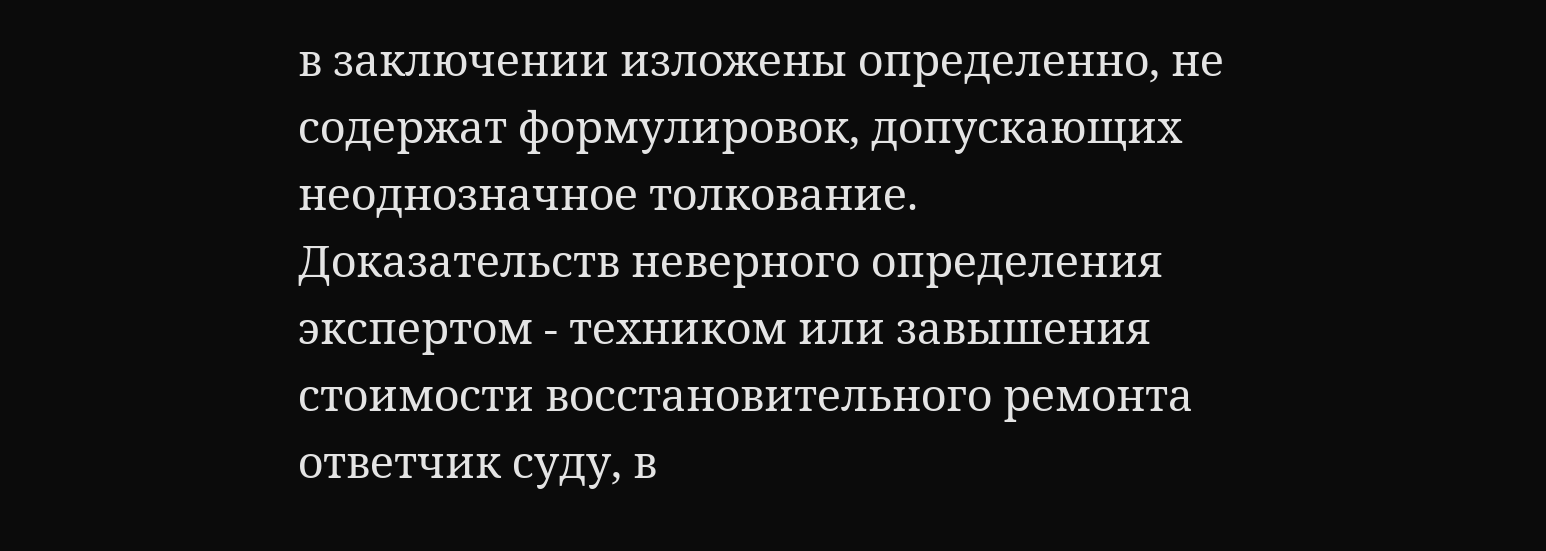в заключении изложены определенно, не содержат формулировок, допускающих неоднозначное толкование. Доказательств неверного определения экспертом - техником или завышения стоимости восстановительного ремонта ответчик суду, в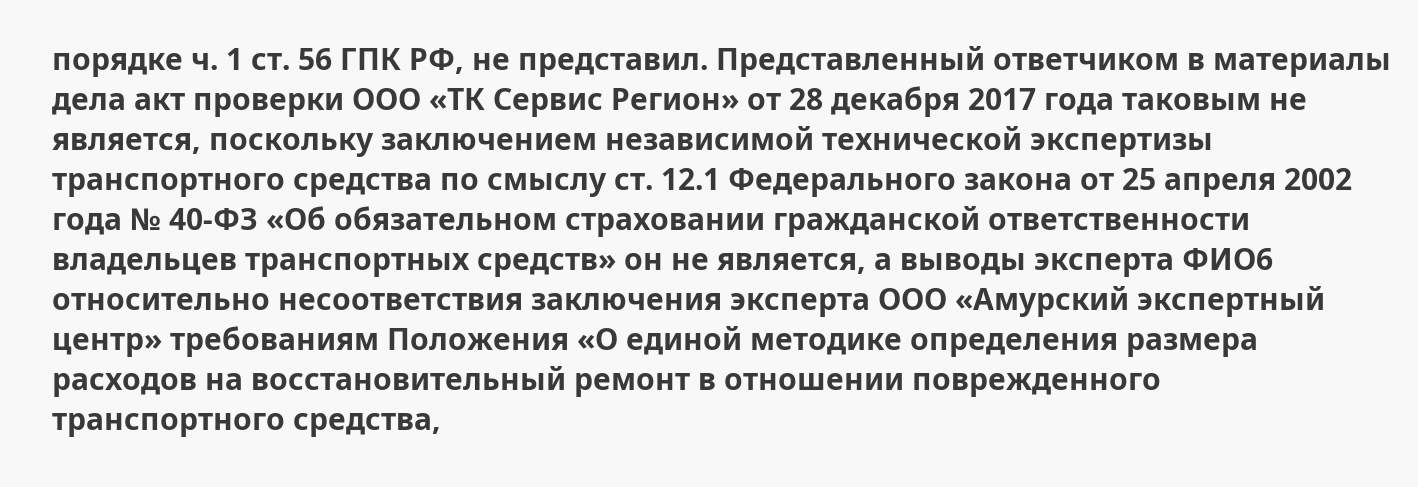порядке ч. 1 ст. 56 ГПК РФ, не представил. Представленный ответчиком в материалы дела акт проверки ООО «ТК Сервис Регион» от 28 декабря 2017 года таковым не является, поскольку заключением независимой технической экспертизы транспортного средства по смыслу ст. 12.1 Федерального закона от 25 апреля 2002 года № 40-ФЗ «Об обязательном страховании гражданской ответственности владельцев транспортных средств» он не является, а выводы эксперта ФИО6 относительно несоответствия заключения эксперта ООО «Амурский экспертный центр» требованиям Положения «О единой методике определения размера расходов на восстановительный ремонт в отношении поврежденного транспортного средства,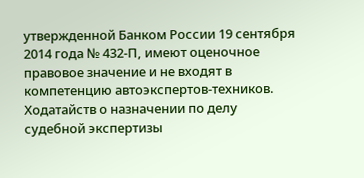утвержденной Банком России 19 сентября 2014 года № 432-П, имеют оценочное правовое значение и не входят в компетенцию автоэкспертов-техников. Ходатайств о назначении по делу судебной экспертизы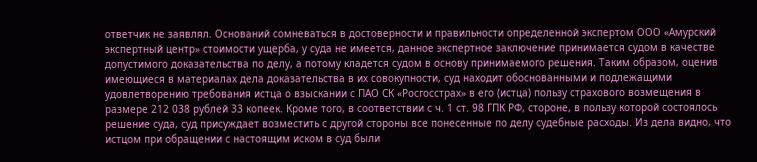ответчик не заявлял. Оснований сомневаться в достоверности и правильности определенной экспертом ООО «Амурский экспертный центр» стоимости ущерба, у суда не имеется, данное экспертное заключение принимается судом в качестве допустимого доказательства по делу, а потому кладется судом в основу принимаемого решения. Таким образом, оценив имеющиеся в материалах дела доказательства в их совокупности, суд находит обоснованными и подлежащими удовлетворению требования истца о взыскании с ПАО СК «Росгосстрах» в его (истца) пользу страхового возмещения в размере 212 038 рублей 33 копеек. Кроме того, в соответствии с ч. 1 ст. 98 ГПК РФ, стороне, в пользу которой состоялось решение суда, суд присуждает возместить с другой стороны все понесенные по делу судебные расходы. Из дела видно, что истцом при обращении с настоящим иском в суд были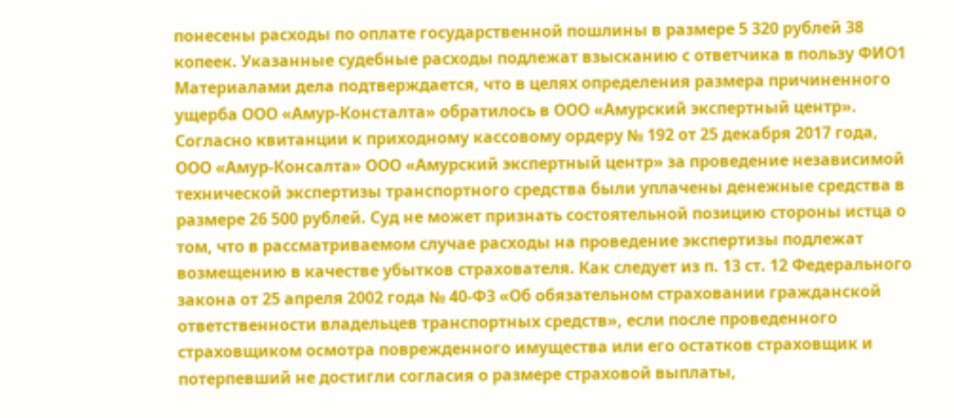понесены расходы по оплате государственной пошлины в размере 5 320 рублей 38 копеек. Указанные судебные расходы подлежат взысканию с ответчика в пользу ФИО1 Материалами дела подтверждается, что в целях определения размера причиненного ущерба ООО «Амур-Консталта» обратилось в ООО «Амурский экспертный центр». Согласно квитанции к приходному кассовому ордеру № 192 от 25 декабря 2017 года, ООО «Амур-Консалта» ООО «Амурский экспертный центр» за проведение независимой технической экспертизы транспортного средства были уплачены денежные средства в размере 26 500 рублей. Суд не может признать состоятельной позицию стороны истца о том, что в рассматриваемом случае расходы на проведение экспертизы подлежат возмещению в качестве убытков страхователя. Как следует из п. 13 ст. 12 Федерального закона от 25 апреля 2002 года № 40-ФЗ «Об обязательном страховании гражданской ответственности владельцев транспортных средств», если после проведенного страховщиком осмотра поврежденного имущества или его остатков страховщик и потерпевший не достигли согласия о размере страховой выплаты,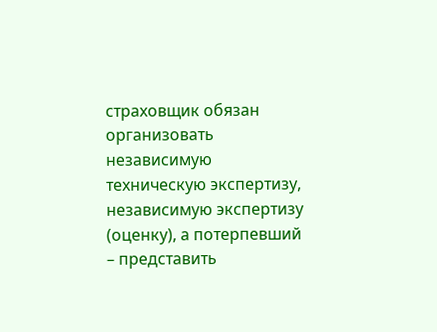страховщик обязан организовать независимую техническую экспертизу, независимую экспертизу (оценку), а потерпевший – представить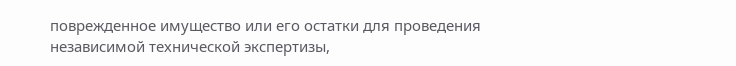поврежденное имущество или его остатки для проведения независимой технической экспертизы,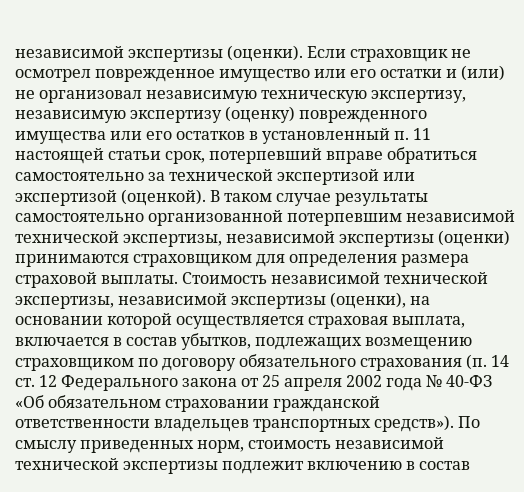независимой экспертизы (оценки). Если страховщик не осмотрел поврежденное имущество или его остатки и (или) не организовал независимую техническую экспертизу, независимую экспертизу (оценку) поврежденного имущества или его остатков в установленный п. 11 настоящей статьи срок, потерпевший вправе обратиться самостоятельно за технической экспертизой или экспертизой (оценкой). В таком случае результаты самостоятельно организованной потерпевшим независимой технической экспертизы, независимой экспертизы (оценки) принимаются страховщиком для определения размера страховой выплаты. Стоимость независимой технической экспертизы, независимой экспертизы (оценки), на основании которой осуществляется страховая выплата, включается в состав убытков, подлежащих возмещению страховщиком по договору обязательного страхования (п. 14 ст. 12 Федерального закона от 25 апреля 2002 года № 40-ФЗ «Об обязательном страховании гражданской ответственности владельцев транспортных средств»). По смыслу приведенных норм, стоимость независимой технической экспертизы подлежит включению в состав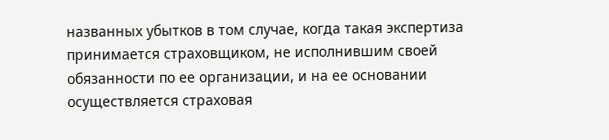названных убытков в том случае, когда такая экспертиза принимается страховщиком, не исполнившим своей обязанности по ее организации, и на ее основании осуществляется страховая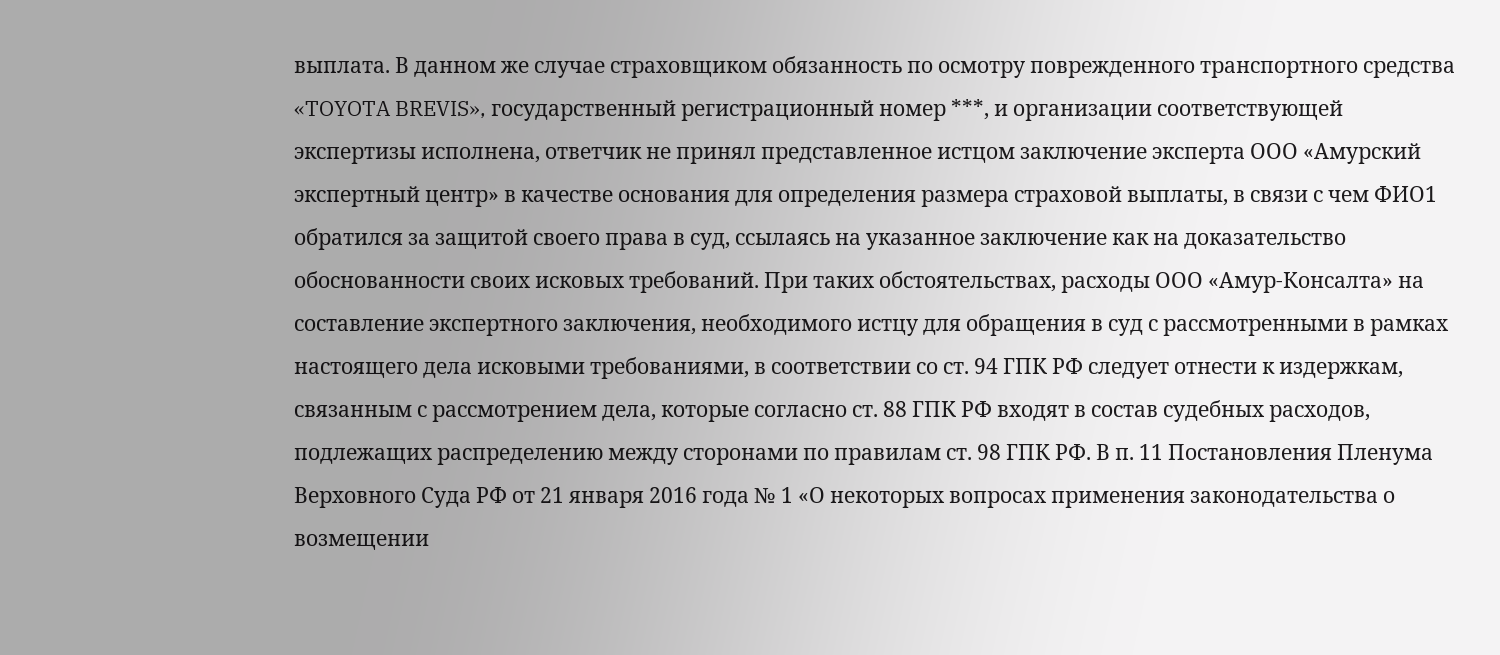выплата. В данном же случае страховщиком обязанность по осмотру поврежденного транспортного средства «TOYOTA BREVIS», государственный регистрационный номер ***, и организации соответствующей экспертизы исполнена, ответчик не принял представленное истцом заключение эксперта ООО «Амурский экспертный центр» в качестве основания для определения размера страховой выплаты, в связи с чем ФИО1 обратился за защитой своего права в суд, ссылаясь на указанное заключение как на доказательство обоснованности своих исковых требований. При таких обстоятельствах, расходы ООО «Амур-Консалта» на составление экспертного заключения, необходимого истцу для обращения в суд с рассмотренными в рамках настоящего дела исковыми требованиями, в соответствии со ст. 94 ГПК РФ следует отнести к издержкам, связанным с рассмотрением дела, которые согласно ст. 88 ГПК РФ входят в состав судебных расходов, подлежащих распределению между сторонами по правилам ст. 98 ГПК РФ. В п. 11 Постановления Пленума Верховного Суда РФ от 21 января 2016 года № 1 «О некоторых вопросах применения законодательства о возмещении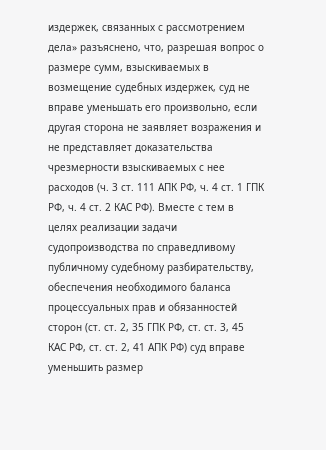издержек, связанных с рассмотрением дела» разъяснено, что, разрешая вопрос о размере сумм, взыскиваемых в возмещение судебных издержек, суд не вправе уменьшать его произвольно, если другая сторона не заявляет возражения и не представляет доказательства чрезмерности взыскиваемых с нее расходов (ч. 3 ст. 111 АПК РФ, ч. 4 ст. 1 ГПК РФ, ч. 4 ст. 2 КАС РФ). Вместе с тем в целях реализации задачи судопроизводства по справедливому публичному судебному разбирательству, обеспечения необходимого баланса процессуальных прав и обязанностей сторон (ст. ст. 2, 35 ГПК РФ, ст. ст. 3, 45 КАС РФ, ст. ст. 2, 41 АПК РФ) суд вправе уменьшить размер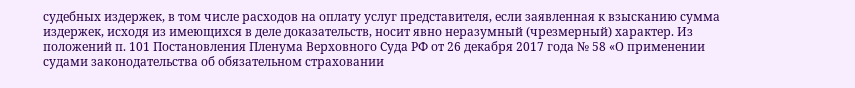судебных издержек, в том числе расходов на оплату услуг представителя, если заявленная к взысканию сумма издержек, исходя из имеющихся в деле доказательств, носит явно неразумный (чрезмерный) характер. Из положений п. 101 Постановления Пленума Верховного Суда РФ от 26 декабря 2017 года № 58 «О применении судами законодательства об обязательном страховании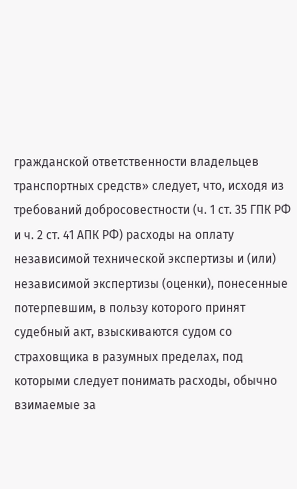гражданской ответственности владельцев транспортных средств» следует, что, исходя из требований добросовестности (ч. 1 ст. 35 ГПК РФ и ч. 2 ст. 41 АПК РФ) расходы на оплату независимой технической экспертизы и (или) независимой экспертизы (оценки), понесенные потерпевшим, в пользу которого принят судебный акт, взыскиваются судом со страховщика в разумных пределах, под которыми следует понимать расходы, обычно взимаемые за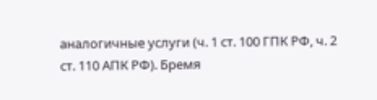аналогичные услуги (ч. 1 ст. 100 ГПК РФ, ч. 2 ст. 110 АПК РФ). Бремя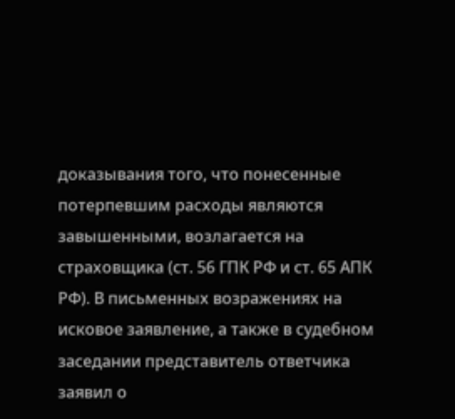доказывания того, что понесенные потерпевшим расходы являются завышенными, возлагается на страховщика (ст. 56 ГПК РФ и ст. 65 АПК РФ). В письменных возражениях на исковое заявление, а также в судебном заседании представитель ответчика заявил о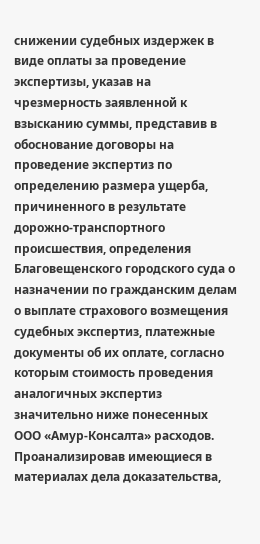снижении судебных издержек в виде оплаты за проведение экспертизы, указав на чрезмерность заявленной к взысканию суммы, представив в обоснование договоры на проведение экспертиз по определению размера ущерба, причиненного в результате дорожно-транспортного происшествия, определения Благовещенского городского суда о назначении по гражданским делам о выплате страхового возмещения судебных экспертиз, платежные документы об их оплате, согласно которым стоимость проведения аналогичных экспертиз значительно ниже понесенных ООО «Амур-Консалта» расходов. Проанализировав имеющиеся в материалах дела доказательства,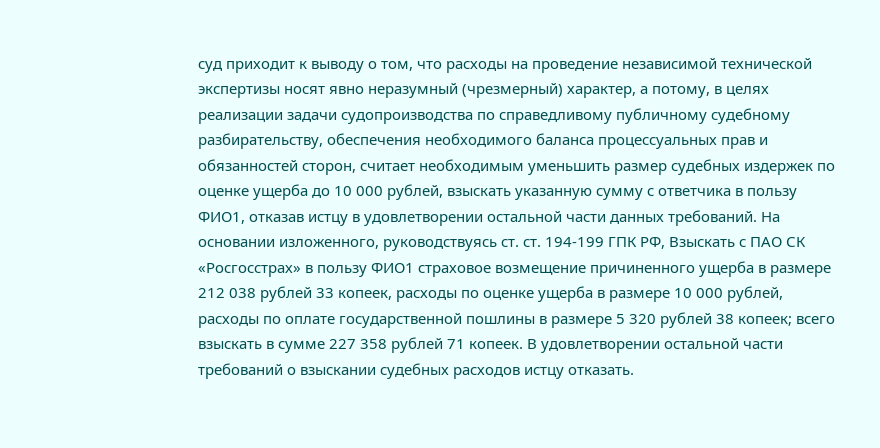суд приходит к выводу о том, что расходы на проведение независимой технической экспертизы носят явно неразумный (чрезмерный) характер, а потому, в целях реализации задачи судопроизводства по справедливому публичному судебному разбирательству, обеспечения необходимого баланса процессуальных прав и обязанностей сторон, считает необходимым уменьшить размер судебных издержек по оценке ущерба до 10 000 рублей, взыскать указанную сумму с ответчика в пользу ФИО1, отказав истцу в удовлетворении остальной части данных требований. На основании изложенного, руководствуясь ст. ст. 194-199 ГПК РФ, Взыскать с ПАО СК «Росгосстрах» в пользу ФИО1 страховое возмещение причиненного ущерба в размере 212 038 рублей 33 копеек, расходы по оценке ущерба в размере 10 000 рублей, расходы по оплате государственной пошлины в размере 5 320 рублей 38 копеек; всего взыскать в сумме 227 358 рублей 71 копеек. В удовлетворении остальной части требований о взыскании судебных расходов истцу отказать.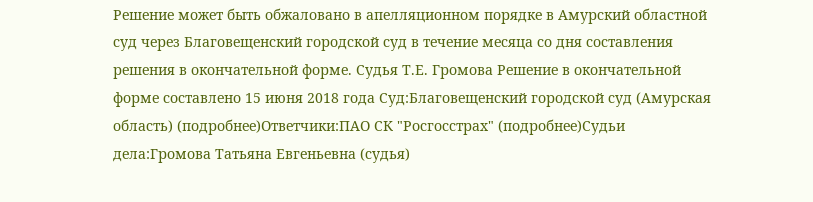Решение может быть обжаловано в апелляционном порядке в Амурский областной суд через Благовещенский городской суд в течение месяца со дня составления решения в окончательной форме. Судья Т.Е. Громова Решение в окончательной форме составлено 15 июня 2018 года Суд:Благовещенский городской суд (Амурская область) (подробнее)Ответчики:ПАО СК "Росгосстрах" (подробнее)Судьи дела:Громова Татьяна Евгеньевна (судья)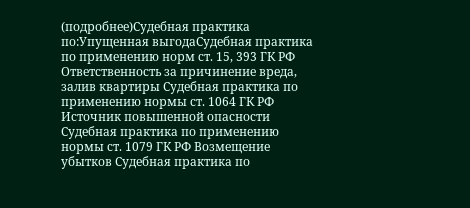(подробнее)Судебная практика по:Упущенная выгодаСудебная практика по применению норм ст. 15, 393 ГК РФ Ответственность за причинение вреда, залив квартиры Судебная практика по применению нормы ст. 1064 ГК РФ Источник повышенной опасности Судебная практика по применению нормы ст. 1079 ГК РФ Возмещение убытков Судебная практика по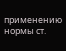применению нормы ст.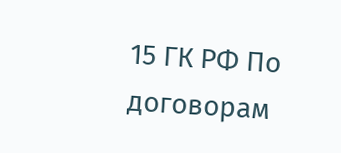15 ГК РФ По договорам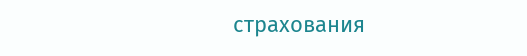страхования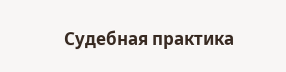Судебная практика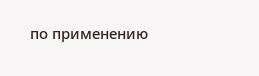по применению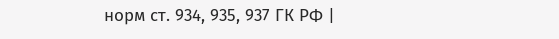норм ст. 934, 935, 937 ГК РФ |